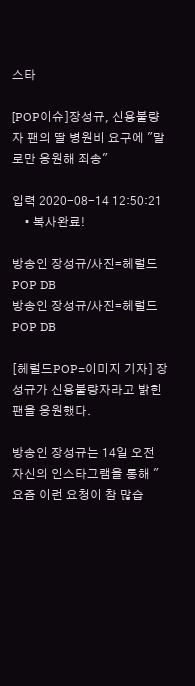스타

[POP이슈]장성규, 신용불량자 팬의 딸 병원비 요구에 "말로만 응원해 죄송"

입력 2020-08-14 12:50:21
    • 복사완료!

방송인 장성규/사진=헤럴드POP DB
방송인 장성규/사진=헤럴드POP DB

[헤럴드POP=이미지 기자] 장성규가 신용불량자라고 밝힌 팬을 응원했다.

방송인 장성규는 14일 오전 자신의 인스타그램을 통해 "요즘 이런 요청이 참 많습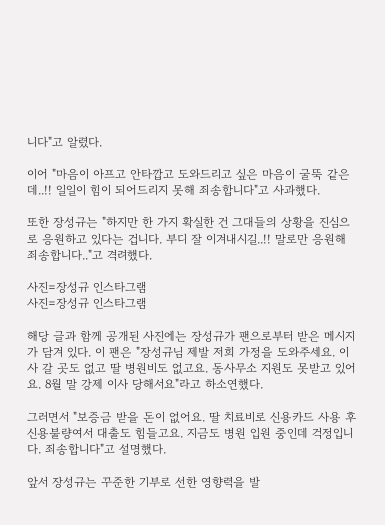니다"고 알렸다.

이어 "마음이 아프고 안타깝고 도와드리고 싶은 마음이 굴뚝 같은데..!! 일일이 힘이 되어드리지 못해 죄송합니다"고 사과했다.

또한 장성규는 "하지만 한 가지 확실한 건 그대들의 상황을 진심으로 응원하고 있다는 겁니다. 부디 잘 이겨내시길..!! 말로만 응원해 죄송합니다.."고 격려했다.

사진=장성규 인스타그램
사진=장성규 인스타그램

해당 글과 함께 공개된 사진에는 장성규가 팬으로부터 받은 메시지가 담겨 있다. 이 팬은 "장성규님 제발 저희 가정을 도와주세요. 이사 갈 곳도 없고 딸 병원비도 없고요. 동사무소 지원도 못받고 있어요. 8월 말 강제 이사 당해서요"라고 하소연했다.

그러면서 "보증금 받을 돈이 없어요. 딸 치료비로 신용카드 사용 후 신용불량여서 대출도 힘들고요. 지금도 병원 입원 중인데 걱정입니다. 죄송합니다"고 설명했다.

앞서 장성규는 꾸준한 기부로 선한 영향력을 발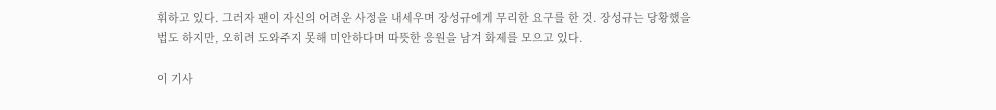휘하고 있다. 그러자 팬이 자신의 어려운 사정을 내세우며 장성규에게 무리한 요구를 한 것. 장성규는 당황했을 법도 하지만, 오히려 도와주지 못해 미안하다며 따뜻한 응원을 남겨 화제를 모으고 있다.

이 기사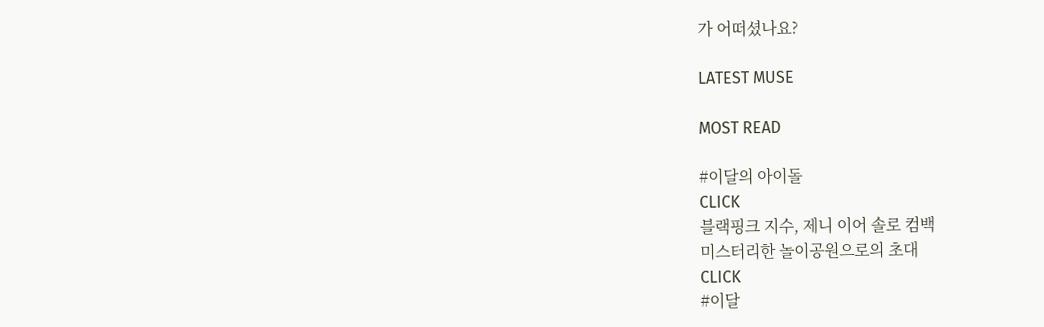가 어떠셨나요?

LATEST MUSE

MOST READ

#이달의 아이돌
CLICK
블랙핑크 지수, 제니 이어 솔로 컴백
미스터리한 놀이공원으로의 초대
CLICK
#이달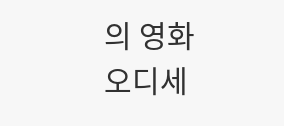의 영화
오디세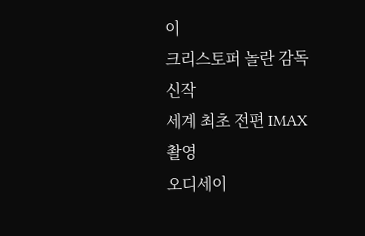이
크리스토퍼 놀란 감독 신작
세계 최초 전편 IMAX 촬영
오디세이